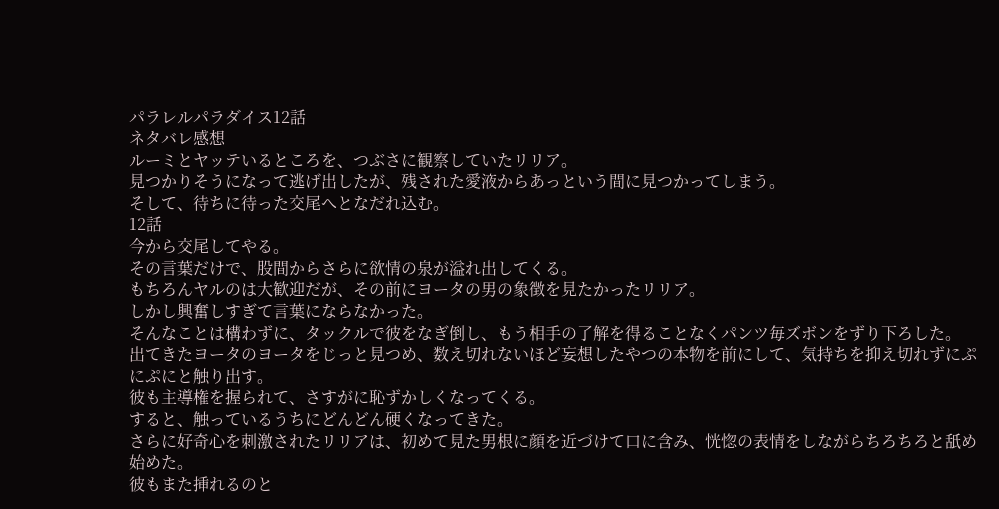パラレルパラダイス12話
ネタバレ感想
ルーミとヤッテいるところを、つぶさに観察していたリリア。
見つかりそうになって逃げ出したが、残された愛液からあっという間に見つかってしまう。
そして、待ちに待った交尾へとなだれ込む。
12話
今から交尾してやる。
その言葉だけで、股間からさらに欲情の泉が溢れ出してくる。
もちろんヤルのは大歓迎だが、その前にヨータの男の象徴を見たかったリリア。
しかし興奮しすぎて言葉にならなかった。
そんなことは構わずに、タックルで彼をなぎ倒し、もう相手の了解を得ることなくパンツ毎ズボンをずり下ろした。
出てきたヨータのヨータをじっと見つめ、数え切れないほど妄想したやつの本物を前にして、気持ちを抑え切れずにぷにぷにと触り出す。
彼も主導権を握られて、さすがに恥ずかしくなってくる。
すると、触っているうちにどんどん硬くなってきた。
さらに好奇心を刺激されたリリアは、初めて見た男根に顔を近づけて口に含み、恍惚の表情をしながらちろちろと舐め始めた。
彼もまた挿れるのと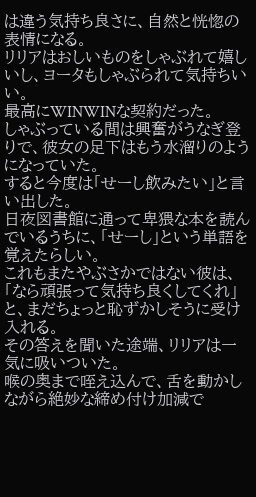は違う気持ち良さに、自然と恍惚の表情になる。
リリアはおしいものをしゃぶれて嬉しいし、ヨータもしゃぶられて気持ちいい。
最高にWINWINな契約だった。
しゃぶっている間は興奮がうなぎ登りで、彼女の足下はもう水溜りのようになっていた。
すると今度は「せーし飲みたい」と言い出した。
日夜図書館に通って卑猥な本を読んでいるうちに、「せーし」という単語を覚えたらしい。
これもまたやぶさかではない彼は、「なら頑張って気持ち良くしてくれ」と、まだちょっと恥ずかしそうに受け入れる。
その答えを聞いた途端、リリアは一気に吸いついた。
喉の奥まで咥え込んで、舌を動かしながら絶妙な締め付け加減で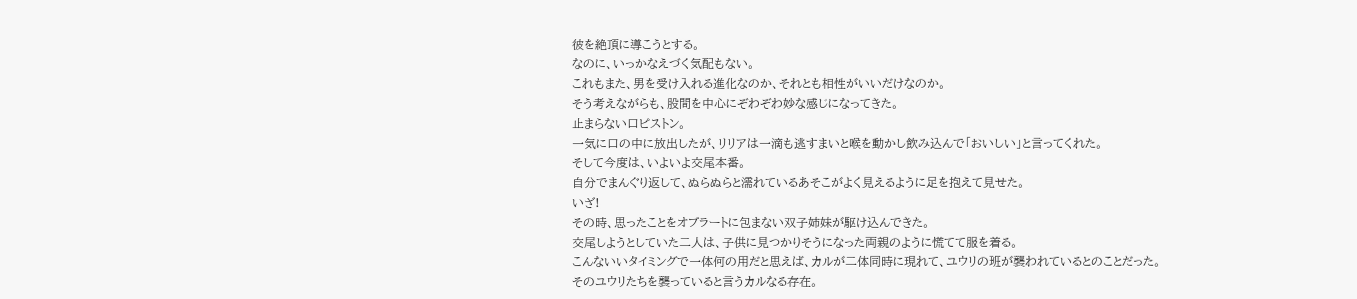彼を絶頂に導こうとする。
なのに、いっかなえづく気配もない。
これもまた、男を受け入れる進化なのか、それとも相性がいいだけなのか。
そう考えながらも、股間を中心にぞわぞわ妙な感じになってきた。
止まらない口ピストン。
一気に口の中に放出したが、リリアは一滴も逃すまいと喉を動かし飲み込んで「おいしい」と言ってくれた。
そして今度は、いよいよ交尾本番。
自分でまんぐり返して、ぬらぬらと濡れているあそこがよく見えるように足を抱えて見せた。
いざ!
その時、思ったことをオブラートに包まない双子姉妹が駆け込んできた。
交尾しようとしていた二人は、子供に見つかりそうになった両親のように慌てて服を着る。
こんないいタイミングで一体何の用だと思えば、カルが二体同時に現れて、ユウリの班が襲われているとのことだった。
そのユウリたちを襲っていると言うカルなる存在。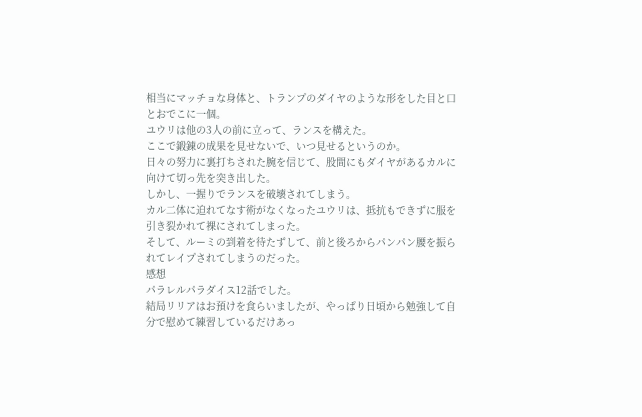相当にマッチョな身体と、トランプのダイヤのような形をした目と口とおでこに一個。
ユウリは他の3人の前に立って、ランスを構えた。
ここで鍛錬の成果を見せないで、いつ見せるというのか。
日々の努力に裏打ちされた腕を信じて、股間にもダイヤがあるカルに向けて切っ先を突き出した。
しかし、一握りでランスを破壊されてしまう。
カル二体に迫れてなす術がなくなったユウリは、抵抗もできずに服を引き裂かれて裸にされてしまった。
そして、ルーミの到着を待たずして、前と後ろからパンパン腰を振られてレイプされてしまうのだった。
感想
パラレルパラダイス12話でした。
結局リリアはお預けを食らいましたが、やっぱり日頃から勉強して自分で慰めて練習しているだけあっ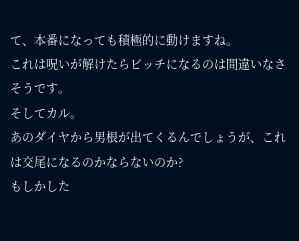て、本番になっても積極的に動けますね。
これは呪いが解けたらビッチになるのは間違いなさそうです。
そしてカル。
あのダイヤから男根が出てくるんでしょうが、これは交尾になるのかならないのか?
もしかした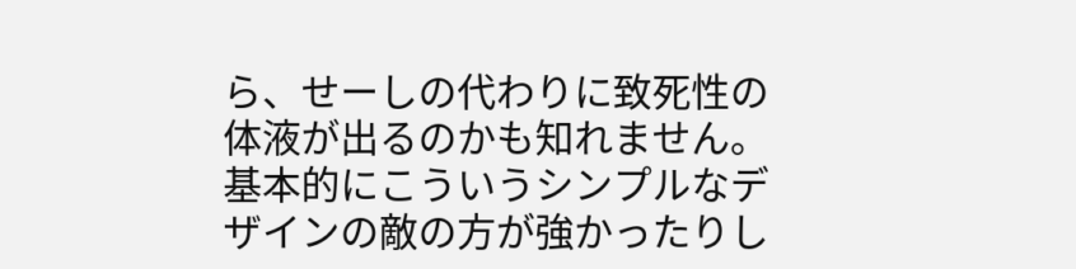ら、せーしの代わりに致死性の体液が出るのかも知れません。
基本的にこういうシンプルなデザインの敵の方が強かったりし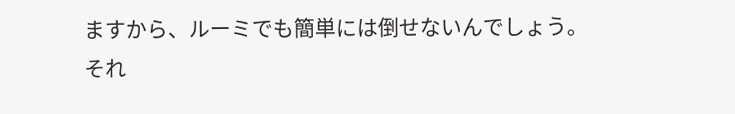ますから、ルーミでも簡単には倒せないんでしょう。
それ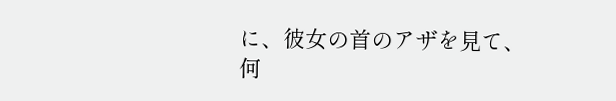に、彼女の首のアザを見て、何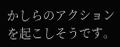かしらのアクションを起こしそうです。